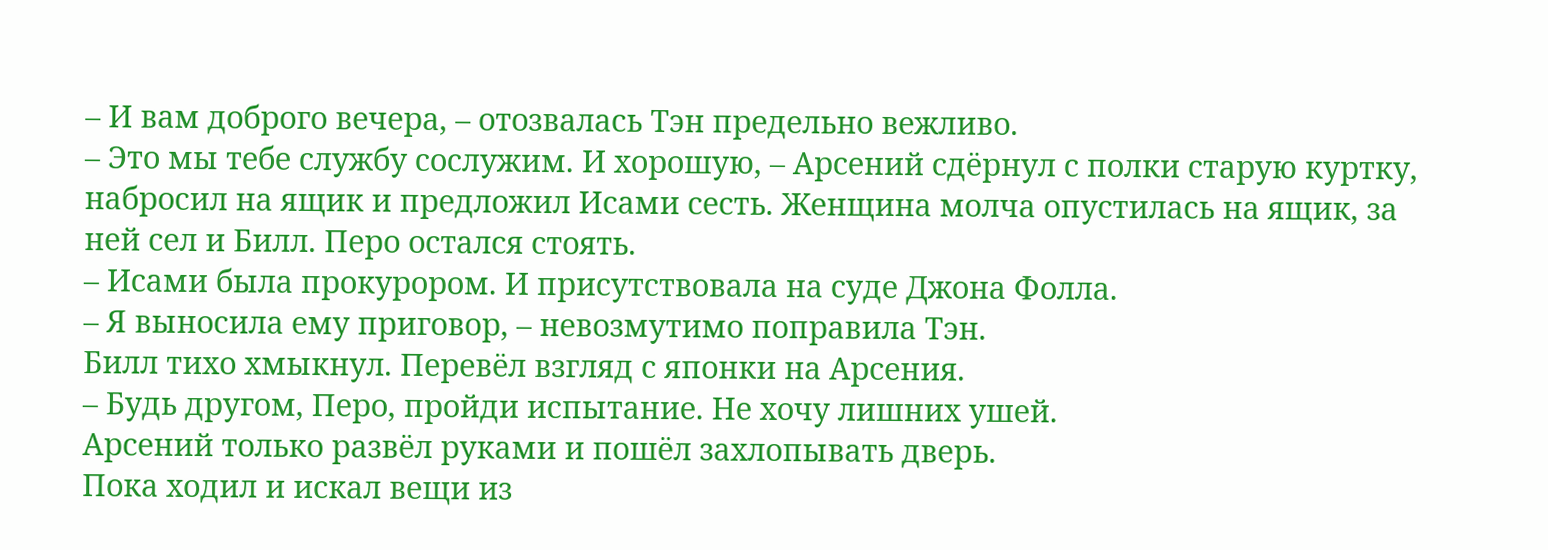– И вам доброго вечера, – отозвалась Тэн предельно вежливо.
– Это мы тебе службу сослужим. И хорошую, – Арсений сдёрнул с полки старую куртку, набросил на ящик и предложил Исами сесть. Женщина молча опустилась на ящик, за ней сел и Билл. Перо остался стоять.
– Исами была прокурором. И присутствовала на суде Джона Фолла.
– Я выносила ему приговор, – невозмутимо поправила Тэн.
Билл тихо хмыкнул. Перевёл взгляд с японки на Арсения.
– Будь другом, Перо, пройди испытание. Не хочу лишних ушей.
Арсений только развёл руками и пошёл захлопывать дверь.
Пока ходил и искал вещи из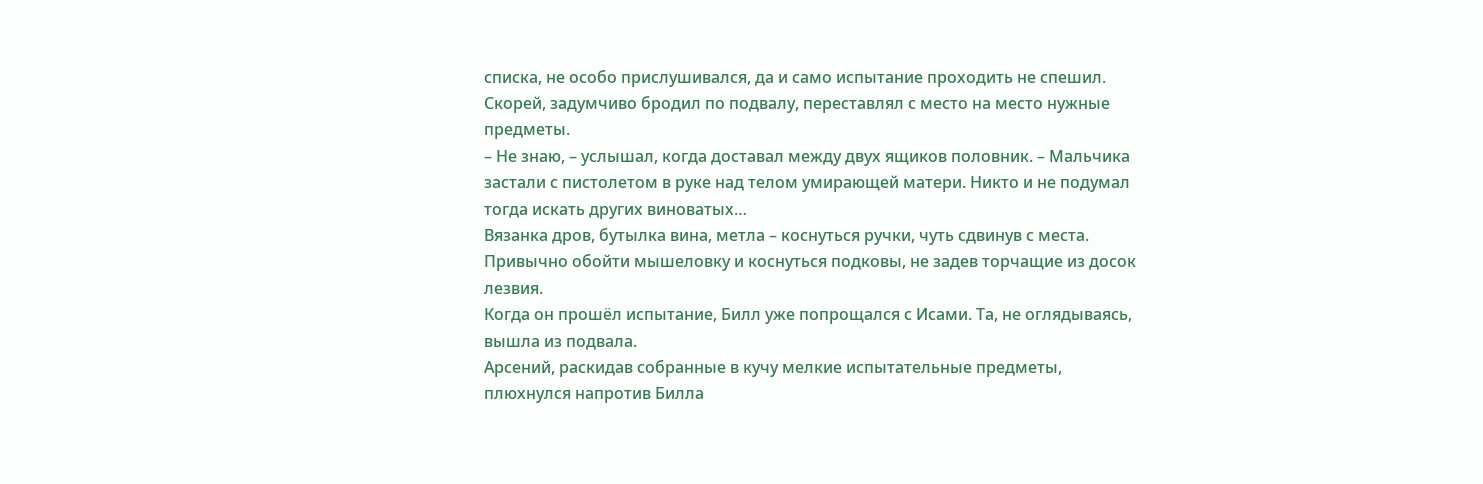списка, не особо прислушивался, да и само испытание проходить не спешил. Скорей, задумчиво бродил по подвалу, переставлял с место на место нужные предметы.
– Не знаю, – услышал, когда доставал между двух ящиков половник. – Мальчика застали с пистолетом в руке над телом умирающей матери. Никто и не подумал тогда искать других виноватых…
Вязанка дров, бутылка вина, метла – коснуться ручки, чуть сдвинув с места. Привычно обойти мышеловку и коснуться подковы, не задев торчащие из досок лезвия.
Когда он прошёл испытание, Билл уже попрощался с Исами. Та, не оглядываясь, вышла из подвала.
Арсений, раскидав собранные в кучу мелкие испытательные предметы, плюхнулся напротив Билла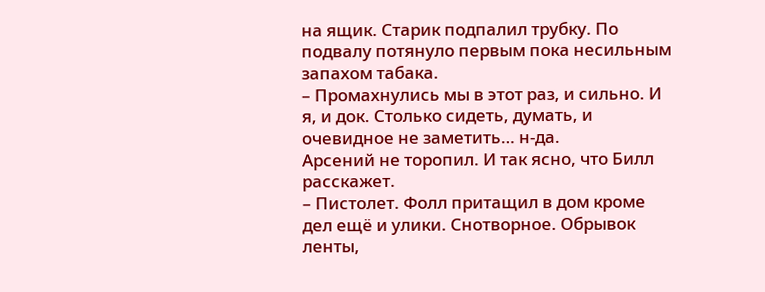на ящик. Старик подпалил трубку. По подвалу потянуло первым пока несильным запахом табака.
– Промахнулись мы в этот раз, и сильно. И я, и док. Столько сидеть, думать, и очевидное не заметить… н-да.
Арсений не торопил. И так ясно, что Билл расскажет.
– Пистолет. Фолл притащил в дом кроме дел ещё и улики. Снотворное. Обрывок ленты,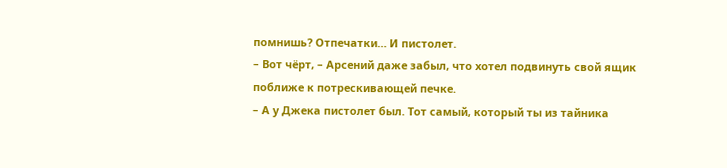помнишь? Отпечатки… И пистолет.
– Вот чёрт, – Арсений даже забыл, что хотел подвинуть свой ящик поближе к потрескивающей печке.
– А у Джека пистолет был. Тот самый, который ты из тайника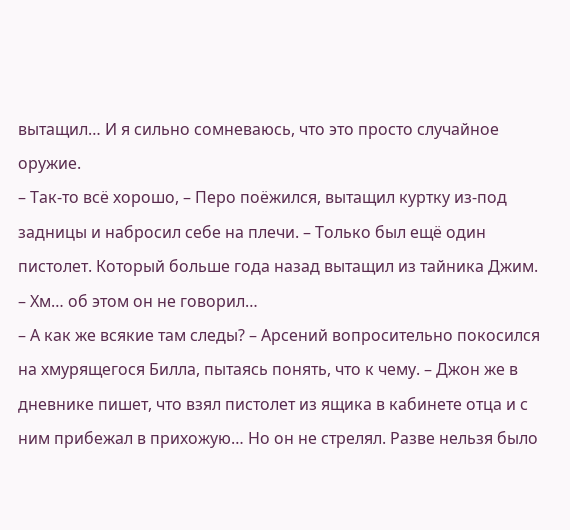вытащил… И я сильно сомневаюсь, что это просто случайное оружие.
– Так-то всё хорошо, – Перо поёжился, вытащил куртку из-под задницы и набросил себе на плечи. – Только был ещё один пистолет. Который больше года назад вытащил из тайника Джим.
– Хм… об этом он не говорил…
– А как же всякие там следы? – Арсений вопросительно покосился на хмурящегося Билла, пытаясь понять, что к чему. – Джон же в дневнике пишет, что взял пистолет из ящика в кабинете отца и с ним прибежал в прихожую… Но он не стрелял. Разве нельзя было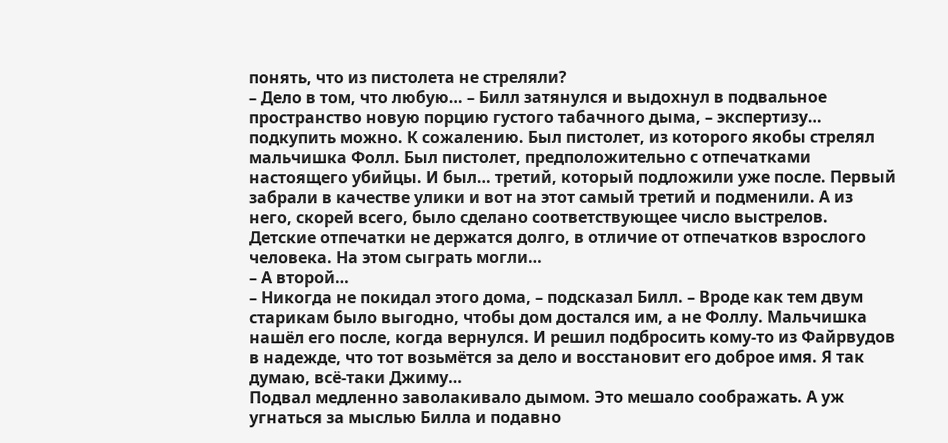понять, что из пистолета не стреляли?
– Дело в том, что любую… – Билл затянулся и выдохнул в подвальное пространство новую порцию густого табачного дыма, – экспертизу… подкупить можно. К сожалению. Был пистолет, из которого якобы стрелял мальчишка Фолл. Был пистолет, предположительно с отпечатками настоящего убийцы. И был… третий, который подложили уже после. Первый забрали в качестве улики и вот на этот самый третий и подменили. А из него, скорей всего, было сделано соответствующее число выстрелов. Детские отпечатки не держатся долго, в отличие от отпечатков взрослого человека. На этом сыграть могли…
– А второй…
– Никогда не покидал этого дома, – подсказал Билл. – Вроде как тем двум старикам было выгодно, чтобы дом достался им, а не Фоллу. Мальчишка нашёл его после, когда вернулся. И решил подбросить кому-то из Файрвудов в надежде, что тот возьмётся за дело и восстановит его доброе имя. Я так думаю, всё-таки Джиму…
Подвал медленно заволакивало дымом. Это мешало соображать. А уж угнаться за мыслью Билла и подавно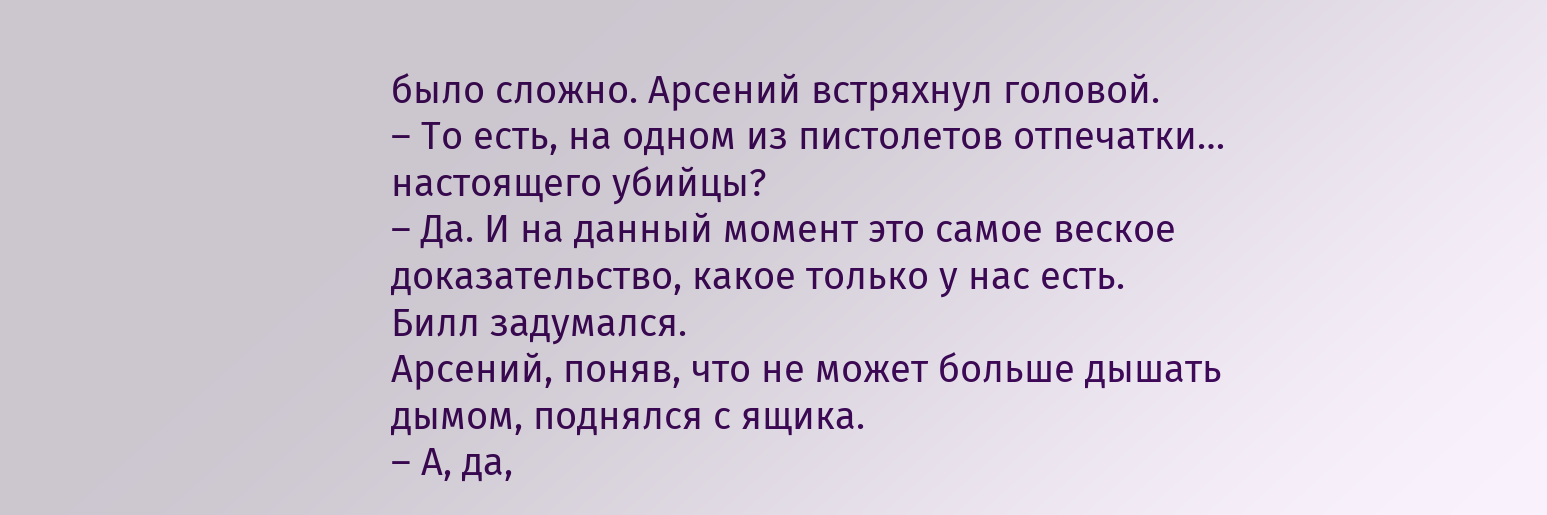было сложно. Арсений встряхнул головой.
– То есть, на одном из пистолетов отпечатки… настоящего убийцы?
– Да. И на данный момент это самое веское доказательство, какое только у нас есть.
Билл задумался.
Арсений, поняв, что не может больше дышать дымом, поднялся с ящика.
– А, да,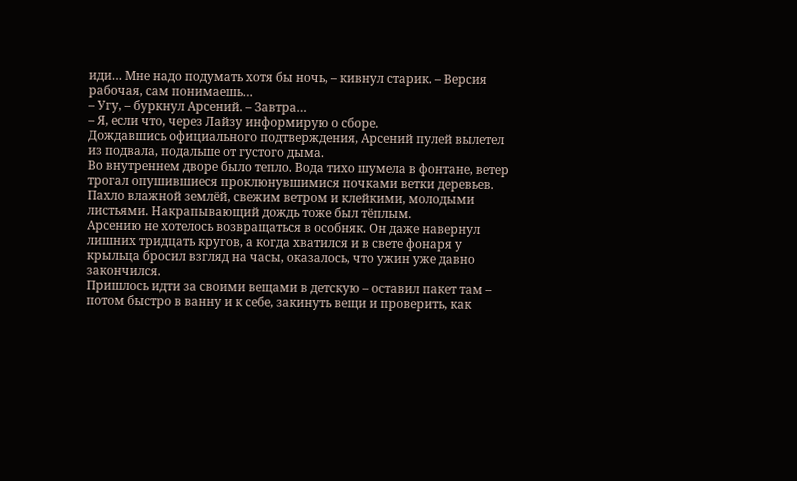иди… Мне надо подумать хотя бы ночь, – кивнул старик. – Версия рабочая, сам понимаешь…
– Угу, – буркнул Арсений. – Завтра…
– Я, если что, через Лайзу информирую о сборе.
Дождавшись официального подтверждения, Арсений пулей вылетел из подвала, подальше от густого дыма.
Во внутреннем дворе было тепло. Вода тихо шумела в фонтане, ветер трогал опушившиеся проклюнувшимися почками ветки деревьев. Пахло влажной землёй, свежим ветром и клейкими, молодыми листьями. Накрапывающий дождь тоже был тёплым.
Арсению не хотелось возвращаться в особняк. Он даже навернул лишних тридцать кругов, а когда хватился и в свете фонаря у крыльца бросил взгляд на часы, оказалось, что ужин уже давно закончился.
Пришлось идти за своими вещами в детскую – оставил пакет там – потом быстро в ванну и к себе, закинуть вещи и проверить, как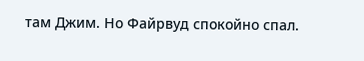там Джим. Но Файрвуд спокойно спал.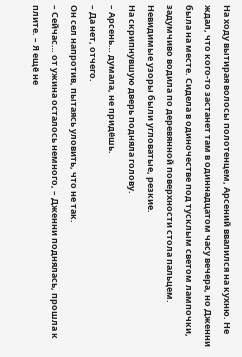На ходу вытирая волосы полотенцем, Арсений ввалился на кухню. Не ждал, что кого-то застанет там в одиннадцатом часу вечера, но Дженни была на месте. Сидела в одиночестве под тусклым светом лампочки, задумчиво водила по деревянной поверхности стола пальцем. Невидимые узоры были угловатые, резкие.
На скрипнувшую дверь подняла голову.
– Арсень… думала, не придёшь.
– Да нет, отчего.
Он сел напротив, пытаясь уловить, что не так.
– Сейчас… от ужина осталось немного, – Дженни поднялась, прошла к плите. – Я ещё не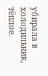убирала в холодильник, тёплое.